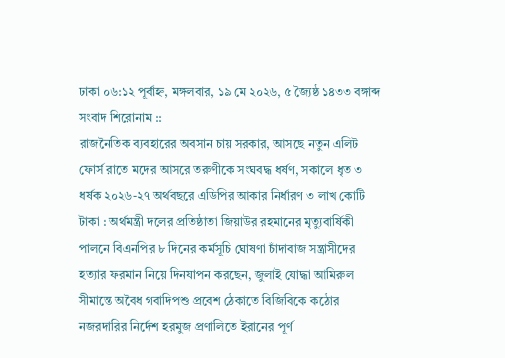ঢাকা ০৬:১২ পূর্বাহ্ন, মঙ্গলবার, ১৯ মে ২০২৬, ৫ জ্যৈষ্ঠ ১৪৩৩ বঙ্গাব্দ
সংবাদ শিরোনাম ::
রাজনৈতিক ব্যবহারের অবসান চায় সরকার, আসছে নতুন এলিট ফোর্স রাতে মদের আসরে তরুণীকে সংঘবদ্ধ ধর্ষণ, সকালে ধৃত ৩ ধর্ষক ২০২৬-২৭ অর্থবছরে এডিপির আকার নির্ধারণ ৩ লাখ কোটি টাকা : অর্থমন্ত্রী দলের প্রতিষ্ঠাতা জিয়াউর রহমানের মৃত্যুবার্ষিকী পালনে বিএনপির ৮ দিনের কর্মসূচি ঘোষণা চাঁদাবাজ সন্ত্রাসীদের  হত্যার ফরমান নিয়ে দিনযাপন করছেন, জুলাই যোদ্ধা আমিরুল সীমান্তে অবৈধ গবাদিপশু প্রবেশ ঠেকাতে বিজিবিকে কঠোর নজরদারির নির্দেশ হরমুজ প্রণালিতে ইরানের পূর্ণ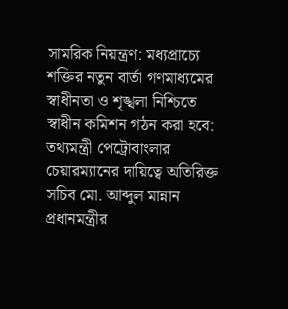সামরিক নিয়ন্ত্রণ: মধ্যপ্রাচ্যে শক্তির নতুন বার্তা গণমাধ্যমের স্বাধীনতা ও শৃঙ্খলা নিশ্চিতে স্বাধীন কমিশন গঠন করা হবে: তথ্যমন্ত্রী পেট্রোবাংলার  চেয়ারম্যানের দায়িত্বে অতিরিক্ত সচিব মো. আব্দুল মান্নান প্রধানমন্ত্রীর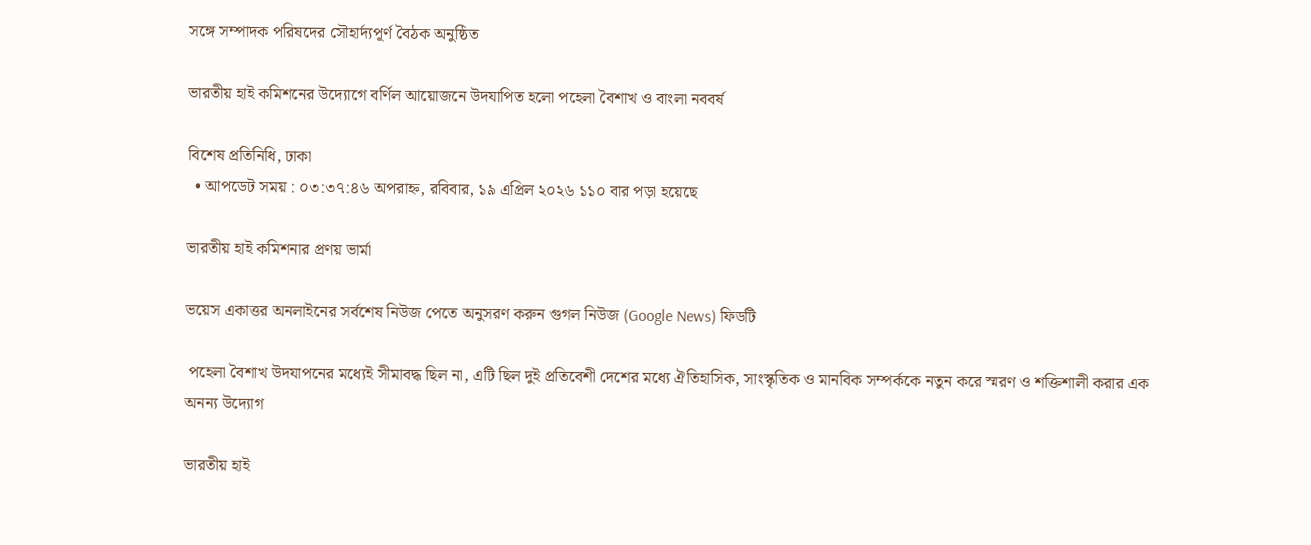সঙ্গে সম্পাদক পরিষদের সৌহার্দ্যপূর্ণ বৈঠক অনুষ্ঠিত

ভারতীয় হাই কমিশনের উদ্যোগে বর্ণিল আয়োজনে উদযাপিত হলো পহেলা বৈশাখ ও বাংলা নববর্ষ

বিশেষ প্রতিনিধি, ঢাকা
  • আপডেট সময় : ০৩:৩৭:৪৬ অপরাহ্ন, রবিবার, ১৯ এপ্রিল ২০২৬ ১১০ বার পড়া হয়েছে

ভারতীয় হাই কমিশনার প্রণয় ভার্মা

ভয়েস একাত্তর অনলাইনের সর্বশেষ নিউজ পেতে অনুসরণ করুন গুগল নিউজ (Google News) ফিডটি

 পহেলা বৈশাখ উদযাপনের মধ্যেই সীমাবদ্ধ ছিল না, এটি ছিল দুই প্রতিবেশী দেশের মধ্যে ঐতিহাসিক, সাংস্কৃতিক ও মানবিক সম্পর্ককে নতুন করে স্মরণ ও শক্তিশালী করার এক অনন্য উদ্যোগ

ভারতীয় হাই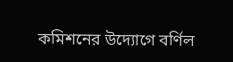কমিশনের উদ্যোগে বর্ণিল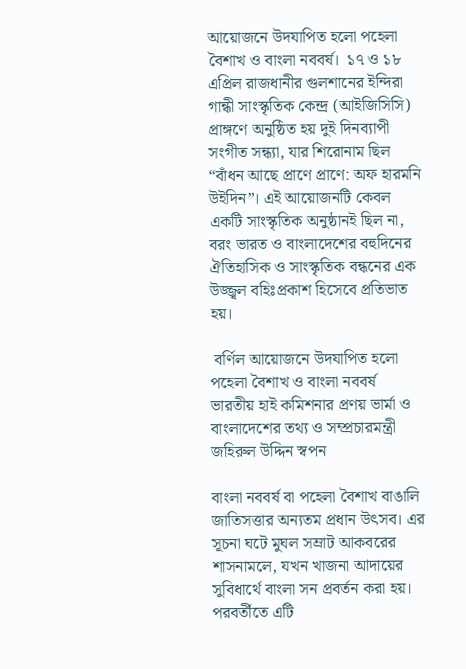আয়োজনে উদযাপিত হলো পহেলা বৈশাখ ও বাংলা নববর্ষ।  ১৭ ও ১৮ এপ্রিল রাজধানীর গুলশানের ইন্দিরা গান্ধী সাংস্কৃতিক কেন্দ্র (আইজিসিসি) প্রাঙ্গণে অনুষ্ঠিত হয় দুই দিনব্যাপী সংগীত সন্ধ্যা, যার শিরোনাম ছিল “বাঁধন আছে প্রাণে প্রাণে: অফ হারমনি উইদিন”। এই আয়োজনটি কেবল একটি সাংস্কৃতিক অনুষ্ঠানই ছিল না, বরং ভারত ও বাংলাদেশের বহুদিনের ঐতিহাসিক ও সাংস্কৃতিক বন্ধনের এক উজ্জ্বল বহিঃপ্রকাশ হিসেবে প্রতিভাত হয়।

 বর্ণিল আয়োজনে উদযাপিত হলো পহেলা বৈশাখ ও বাংলা নববর্ষ
ভারতীয় হাই কমিশনার প্রণয় ভার্মা ও বাংলাদেশের তথ্য ও সম্প্রচারমন্ত্রী জহিরুল উদ্দিন স্বপন

বাংলা নববর্ষ বা পহেলা বৈশাখ বাঙালি জাতিসত্তার অন্যতম প্রধান উৎসব। এর সূচনা ঘটে মুঘল সম্রাট আকবরের শাসনামলে, যখন খাজনা আদায়ের সুবিধার্থে বাংলা সন প্রবর্তন করা হয়। পরবর্তীতে এটি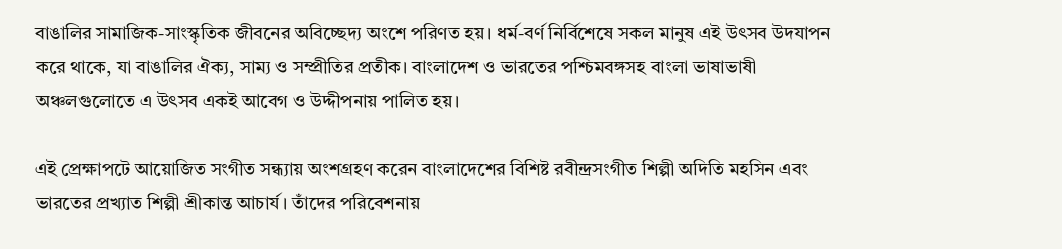বাঙালির সামাজিক-সাংস্কৃতিক জীবনের অবিচ্ছেদ্য অংশে পরিণত হয়। ধর্ম-বর্ণ নির্বিশেষে সকল মানুষ এই উৎসব উদযাপন করে থাকে, যা বাঙালির ঐক্য, সাম্য ও সম্প্রীতির প্রতীক। বাংলাদেশ ও ভারতের পশ্চিমবঙ্গসহ বাংলা ভাষাভাষী অঞ্চলগুলোতে এ উৎসব একই আবেগ ও উদ্দীপনায় পালিত হয়।

এই প্রেক্ষাপটে আয়োজিত সংগীত সন্ধ্যায় অংশগ্রহণ করেন বাংলাদেশের বিশিষ্ট রবীন্দ্রসংগীত শিল্পী অদিতি মহসিন এবং ভারতের প্রখ্যাত শিল্পী শ্রীকান্ত আচার্য। তাঁদের পরিবেশনায়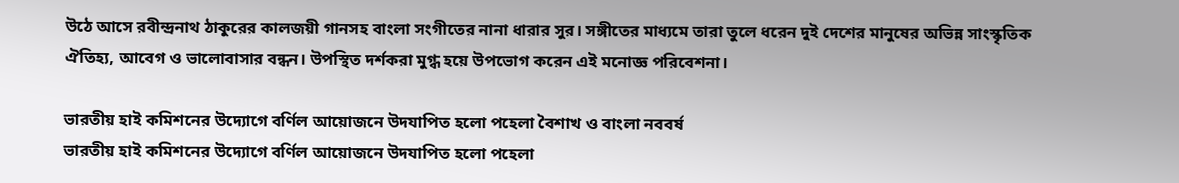উঠে আসে রবীন্দ্রনাথ ঠাকুরের কালজয়ী গানসহ বাংলা সংগীতের নানা ধারার সুর। সঙ্গীতের মাধ্যমে তারা তুলে ধরেন দুই দেশের মানুষের অভিন্ন সাংস্কৃতিক ঐতিহ্য, আবেগ ও ভালোবাসার বন্ধন। উপস্থিত দর্শকরা মুগ্ধ হয়ে উপভোগ করেন এই মনোজ্ঞ পরিবেশনা।

ভারতীয় হাই কমিশনের উদ্যোগে বর্ণিল আয়োজনে উদযাপিত হলো পহেলা বৈশাখ ও বাংলা নববর্ষ
ভারতীয় হাই কমিশনের উদ্যোগে বর্ণিল আয়োজনে উদযাপিত হলো পহেলা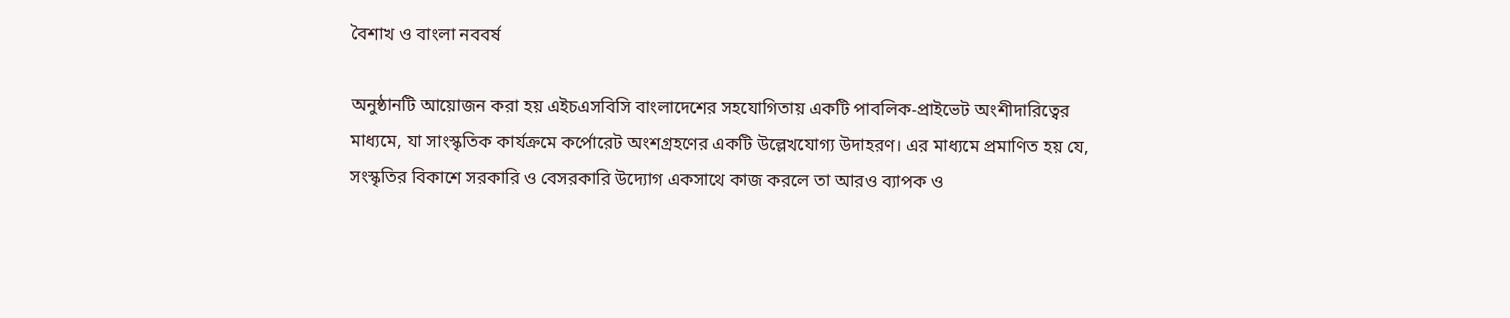বৈশাখ ও বাংলা নববর্ষ

অনুষ্ঠানটি আয়োজন করা হয় এইচএসবিসি বাংলাদেশের সহযোগিতায় একটি পাবলিক-প্রাইভেট অংশীদারিত্বের মাধ্যমে, যা সাংস্কৃতিক কার্যক্রমে কর্পোরেট অংশগ্রহণের একটি উল্লেখযোগ্য উদাহরণ। এর মাধ্যমে প্রমাণিত হয় যে, সংস্কৃতির বিকাশে সরকারি ও বেসরকারি উদ্যোগ একসাথে কাজ করলে তা আরও ব্যাপক ও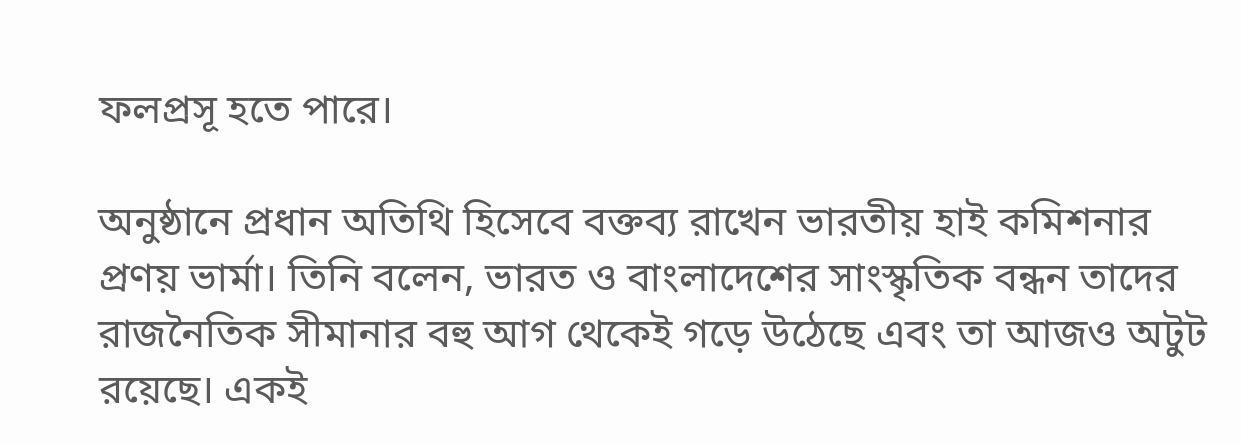ফলপ্রসূ হতে পারে।

অনুষ্ঠানে প্রধান অতিথি হিসেবে বক্তব্য রাখেন ভারতীয় হাই কমিশনার প্রণয় ভার্মা। তিনি বলেন, ভারত ও বাংলাদেশের সাংস্কৃতিক বন্ধন তাদের রাজনৈতিক সীমানার বহু আগ থেকেই গড়ে উঠেছে এবং তা আজও অটুট রয়েছে। একই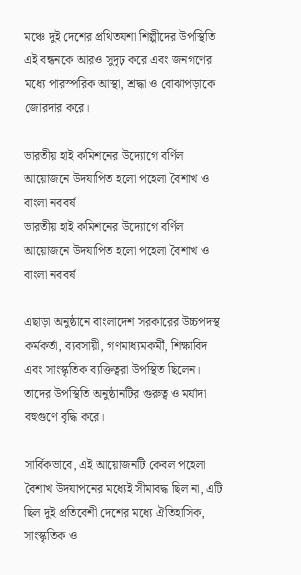মঞ্চে দুই দেশের প্রথিতযশা শিল্পীদের উপস্থিতি এই বন্ধনকে আরও সুদৃঢ় করে এবং জনগণের মধ্যে পারস্পরিক আস্থা, শ্রদ্ধা ও বোঝাপড়াকে জোরদার করে।

ভারতীয় হাই কমিশনের উদ্যোগে বর্ণিল আয়োজনে উদযাপিত হলো পহেলা বৈশাখ ও বাংলা নববর্ষ
ভারতীয় হাই কমিশনের উদ্যোগে বর্ণিল আয়োজনে উদযাপিত হলো পহেলা বৈশাখ ও বাংলা নববর্ষ

এছাড়া অনুষ্ঠানে বাংলাদেশ সরকারের উচ্চপদস্থ কর্মকর্তা, ব্যবসায়ী, গণমাধ্যমকর্মী, শিক্ষাবিদ এবং সাংস্কৃতিক ব্যক্তিত্বরা উপস্থিত ছিলেন। তাদের উপস্থিতি অনুষ্ঠানটির গুরুত্ব ও মর্যাদা বহুগুণে বৃদ্ধি করে।

সার্বিকভাবে, এই আয়োজনটি কেবল পহেলা বৈশাখ উদযাপনের মধ্যেই সীমাবদ্ধ ছিল না, এটি ছিল দুই প্রতিবেশী দেশের মধ্যে ঐতিহাসিক, সাংস্কৃতিক ও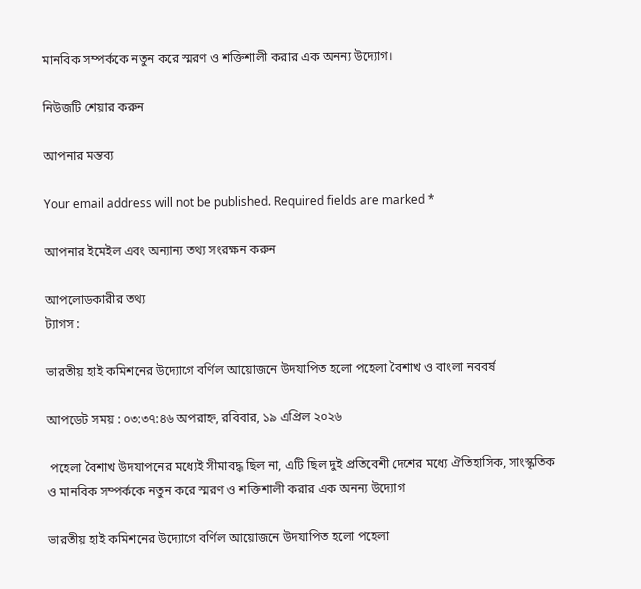মানবিক সম্পর্ককে নতুন করে স্মরণ ও শক্তিশালী করার এক অনন্য উদ্যোগ।

নিউজটি শেয়ার করুন

আপনার মন্তব্য

Your email address will not be published. Required fields are marked *

আপনার ইমেইল এবং অন্যান্য তথ্য সংরক্ষন করুন

আপলোডকারীর তথ্য
ট্যাগস :

ভারতীয় হাই কমিশনের উদ্যোগে বর্ণিল আয়োজনে উদযাপিত হলো পহেলা বৈশাখ ও বাংলা নববর্ষ

আপডেট সময় : ০৩:৩৭:৪৬ অপরাহ্ন, রবিবার, ১৯ এপ্রিল ২০২৬

 পহেলা বৈশাখ উদযাপনের মধ্যেই সীমাবদ্ধ ছিল না, এটি ছিল দুই প্রতিবেশী দেশের মধ্যে ঐতিহাসিক, সাংস্কৃতিক ও মানবিক সম্পর্ককে নতুন করে স্মরণ ও শক্তিশালী করার এক অনন্য উদ্যোগ

ভারতীয় হাই কমিশনের উদ্যোগে বর্ণিল আয়োজনে উদযাপিত হলো পহেলা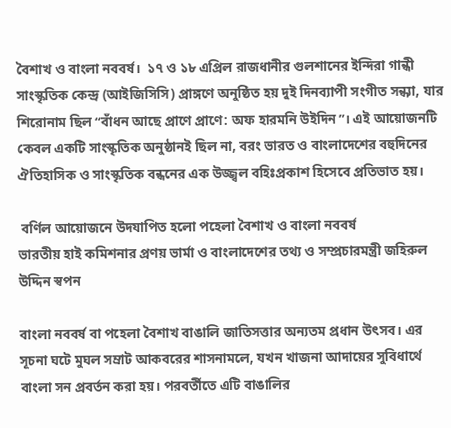বৈশাখ ও বাংলা নববর্ষ।  ১৭ ও ১৮ এপ্রিল রাজধানীর গুলশানের ইন্দিরা গান্ধী সাংস্কৃতিক কেন্দ্র (আইজিসিসি) প্রাঙ্গণে অনুষ্ঠিত হয় দুই দিনব্যাপী সংগীত সন্ধ্যা, যার শিরোনাম ছিল “বাঁধন আছে প্রাণে প্রাণে: অফ হারমনি উইদিন”। এই আয়োজনটি কেবল একটি সাংস্কৃতিক অনুষ্ঠানই ছিল না, বরং ভারত ও বাংলাদেশের বহুদিনের ঐতিহাসিক ও সাংস্কৃতিক বন্ধনের এক উজ্জ্বল বহিঃপ্রকাশ হিসেবে প্রতিভাত হয়।

 বর্ণিল আয়োজনে উদযাপিত হলো পহেলা বৈশাখ ও বাংলা নববর্ষ
ভারতীয় হাই কমিশনার প্রণয় ভার্মা ও বাংলাদেশের তথ্য ও সম্প্রচারমন্ত্রী জহিরুল উদ্দিন স্বপন

বাংলা নববর্ষ বা পহেলা বৈশাখ বাঙালি জাতিসত্তার অন্যতম প্রধান উৎসব। এর সূচনা ঘটে মুঘল সম্রাট আকবরের শাসনামলে, যখন খাজনা আদায়ের সুবিধার্থে বাংলা সন প্রবর্তন করা হয়। পরবর্তীতে এটি বাঙালির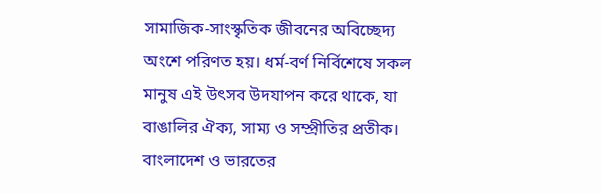সামাজিক-সাংস্কৃতিক জীবনের অবিচ্ছেদ্য অংশে পরিণত হয়। ধর্ম-বর্ণ নির্বিশেষে সকল মানুষ এই উৎসব উদযাপন করে থাকে, যা বাঙালির ঐক্য, সাম্য ও সম্প্রীতির প্রতীক। বাংলাদেশ ও ভারতের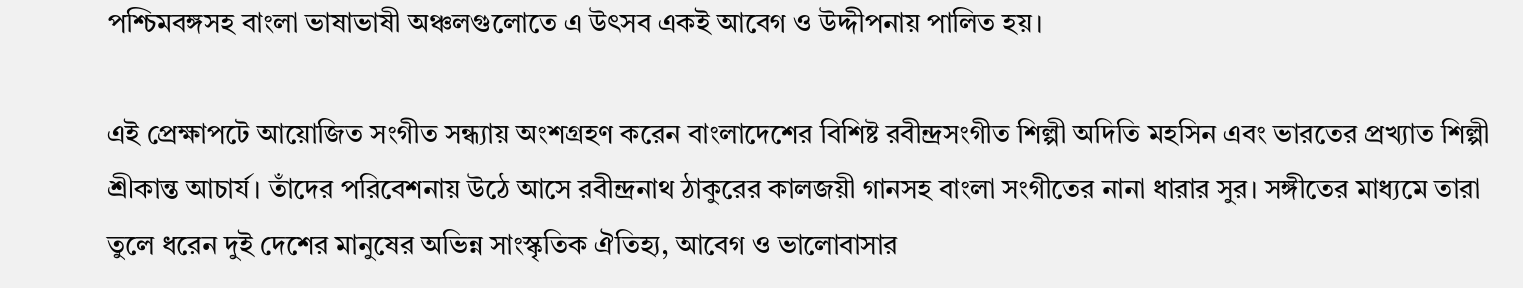পশ্চিমবঙ্গসহ বাংলা ভাষাভাষী অঞ্চলগুলোতে এ উৎসব একই আবেগ ও উদ্দীপনায় পালিত হয়।

এই প্রেক্ষাপটে আয়োজিত সংগীত সন্ধ্যায় অংশগ্রহণ করেন বাংলাদেশের বিশিষ্ট রবীন্দ্রসংগীত শিল্পী অদিতি মহসিন এবং ভারতের প্রখ্যাত শিল্পী শ্রীকান্ত আচার্য। তাঁদের পরিবেশনায় উঠে আসে রবীন্দ্রনাথ ঠাকুরের কালজয়ী গানসহ বাংলা সংগীতের নানা ধারার সুর। সঙ্গীতের মাধ্যমে তারা তুলে ধরেন দুই দেশের মানুষের অভিন্ন সাংস্কৃতিক ঐতিহ্য, আবেগ ও ভালোবাসার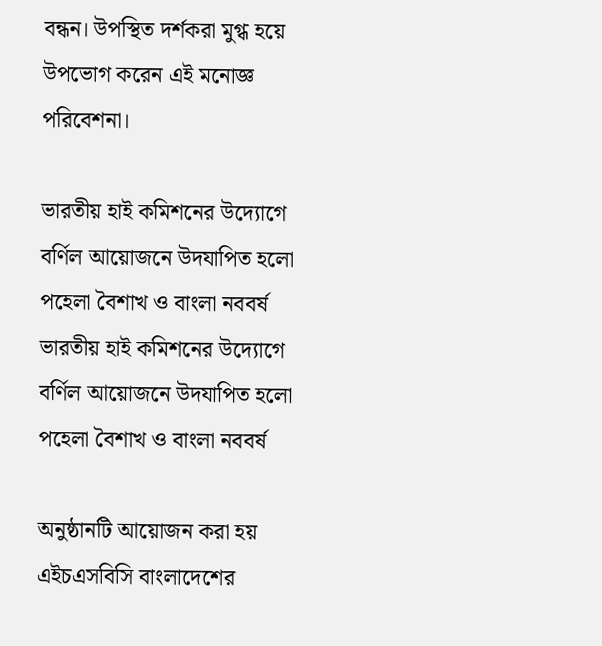বন্ধন। উপস্থিত দর্শকরা মুগ্ধ হয়ে উপভোগ করেন এই মনোজ্ঞ পরিবেশনা।

ভারতীয় হাই কমিশনের উদ্যোগে বর্ণিল আয়োজনে উদযাপিত হলো পহেলা বৈশাখ ও বাংলা নববর্ষ
ভারতীয় হাই কমিশনের উদ্যোগে বর্ণিল আয়োজনে উদযাপিত হলো পহেলা বৈশাখ ও বাংলা নববর্ষ

অনুষ্ঠানটি আয়োজন করা হয় এইচএসবিসি বাংলাদেশের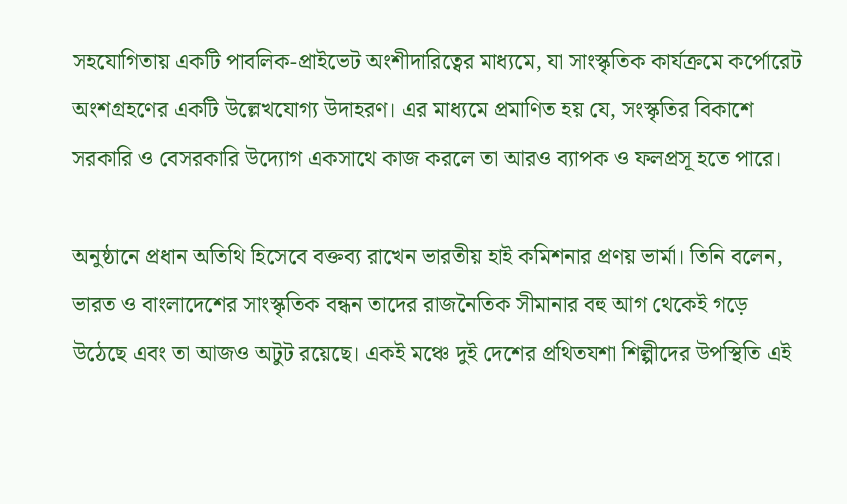সহযোগিতায় একটি পাবলিক-প্রাইভেট অংশীদারিত্বের মাধ্যমে, যা সাংস্কৃতিক কার্যক্রমে কর্পোরেট অংশগ্রহণের একটি উল্লেখযোগ্য উদাহরণ। এর মাধ্যমে প্রমাণিত হয় যে, সংস্কৃতির বিকাশে সরকারি ও বেসরকারি উদ্যোগ একসাথে কাজ করলে তা আরও ব্যাপক ও ফলপ্রসূ হতে পারে।

অনুষ্ঠানে প্রধান অতিথি হিসেবে বক্তব্য রাখেন ভারতীয় হাই কমিশনার প্রণয় ভার্মা। তিনি বলেন, ভারত ও বাংলাদেশের সাংস্কৃতিক বন্ধন তাদের রাজনৈতিক সীমানার বহু আগ থেকেই গড়ে উঠেছে এবং তা আজও অটুট রয়েছে। একই মঞ্চে দুই দেশের প্রথিতযশা শিল্পীদের উপস্থিতি এই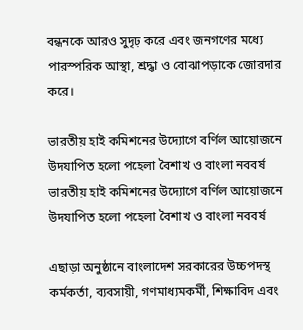বন্ধনকে আরও সুদৃঢ় করে এবং জনগণের মধ্যে পারস্পরিক আস্থা, শ্রদ্ধা ও বোঝাপড়াকে জোরদার করে।

ভারতীয় হাই কমিশনের উদ্যোগে বর্ণিল আয়োজনে উদযাপিত হলো পহেলা বৈশাখ ও বাংলা নববর্ষ
ভারতীয় হাই কমিশনের উদ্যোগে বর্ণিল আয়োজনে উদযাপিত হলো পহেলা বৈশাখ ও বাংলা নববর্ষ

এছাড়া অনুষ্ঠানে বাংলাদেশ সরকারের উচ্চপদস্থ কর্মকর্তা, ব্যবসায়ী, গণমাধ্যমকর্মী, শিক্ষাবিদ এবং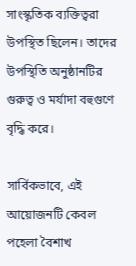সাংস্কৃতিক ব্যক্তিত্বরা উপস্থিত ছিলেন। তাদের উপস্থিতি অনুষ্ঠানটির গুরুত্ব ও মর্যাদা বহুগুণে বৃদ্ধি করে।

সার্বিকভাবে, এই আয়োজনটি কেবল পহেলা বৈশাখ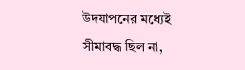উদযাপনের মধ্যেই সীমাবদ্ধ ছিল না,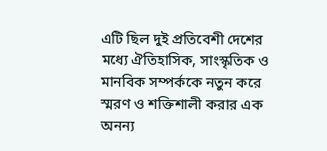এটি ছিল দুই প্রতিবেশী দেশের মধ্যে ঐতিহাসিক, সাংস্কৃতিক ও মানবিক সম্পর্ককে নতুন করে স্মরণ ও শক্তিশালী করার এক অনন্য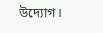উদ্যোগ।